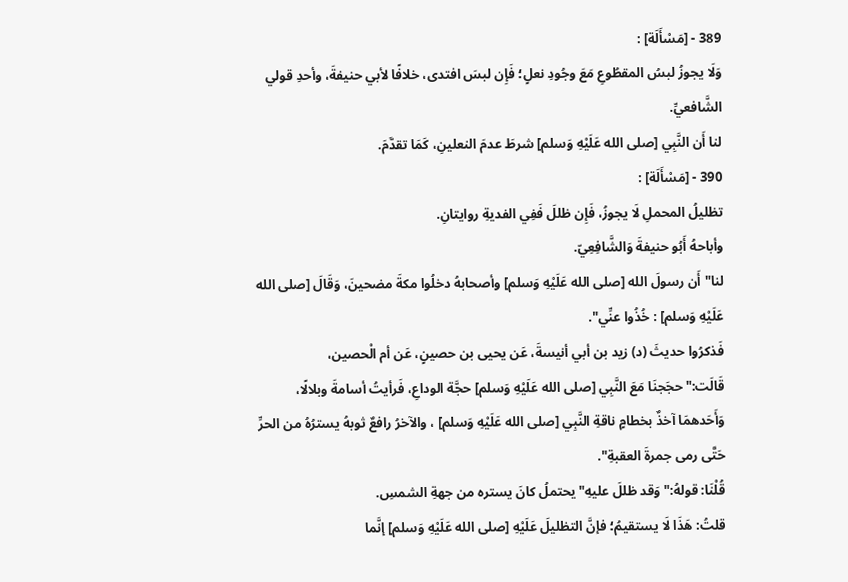389 - [مَسْأَلَة] :
وَلَا يجوزُ لبسُ المقطُوعِ مَعَ وجُودِ نعلٍ؛ فَإِن لبسَ افتدى، خلافًا لأبي حنيفةَ، وأحدِ قولي الشَّافعيِّ.
لنا أَن النَّبِي [صلى الله عَلَيْهِ وَسلم] شرطَ عدمَ النعلينِ، كَمَا تقدَّمَ.
390 - [مَسْأَلَة] :
تظليلُ المحملِ لَا يجوزُ، فَإِن ظللَ فَفِي الفديةِ روايتانِ.
وأباحهُ أَبُو حنيفةَ وَالشَّافِعِيّ.
لنا"أَن رسولَ الله [صلى الله عَلَيْهِ وَسلم] وأصحابهُ دخلُوا مكةَ مضحينَ، وَقَالَ [صلى الله عَلَيْهِ وَسلم] : خُذُوا عنِّي".
فَذكرُوا حديثَ (د) زيد بن أبي أنيسةَ، عَن يحيى بن حصينٍ، عَن أم الْحصين، قَالَت:"حجَجنَا مَعَ النَّبِي [صلى الله عَلَيْهِ وَسلم] حجَّة الوداعِ، فَرأيتُ أسامةَ وبلالًا، وَأَحَدهمَا آخذٌ بخطامٍ ناقةِ النَّبِي [صلى الله عَلَيْهِ وَسلم] ، والآخرُ رافعٌ ثوبهُ يسترُهُ من الحرِّ حَتَّى رمى جمرةَ العقبةِ".
قُلْنَا: قولهُ:"وَقد ظللَ عليهِ"يحتملُ كانَ يستره من جهةِ الشمسِ.
قلتُ: هَذَا لَا يستقيمُ؛ فإنَّ التظليلَ عَلَيْهِ [صلى الله عَلَيْهِ وَسلم] إنَّما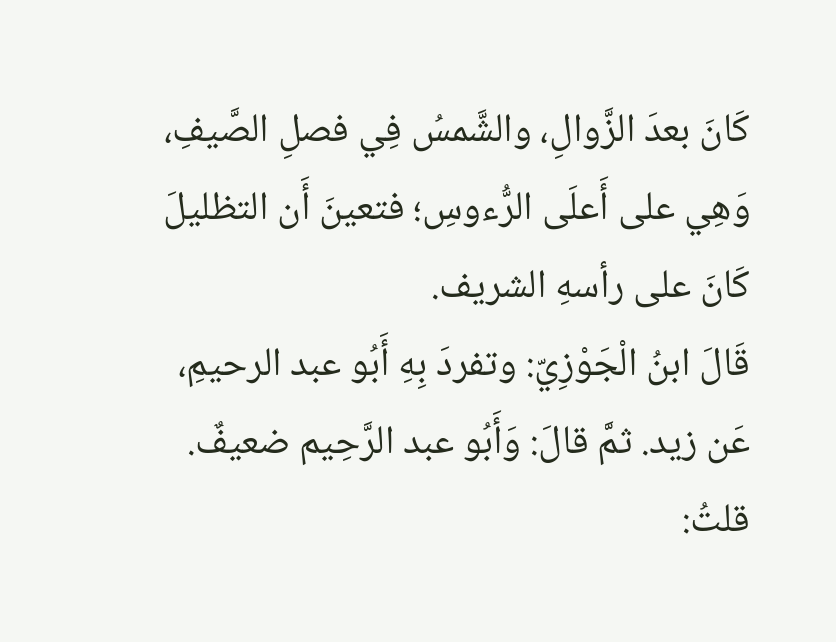كَانَ بعدَ الزَّوالِ، والشَّمسُ فِي فصلِ الصَّيفِ، وَهِي على أَعلَى الرُّءوسِ؛ فتعينَ أَن التظليلَ كَانَ على رأسهِ الشريف.
قَالَ ابنُ الْجَوْزِيّ: وتفردَ بِهِ أَبُو عبد الرحيمِ، عَن زيد. ثمَّ قالَ: وَأَبُو عبد الرَّحِيم ضعيفٌ.
قلتُ: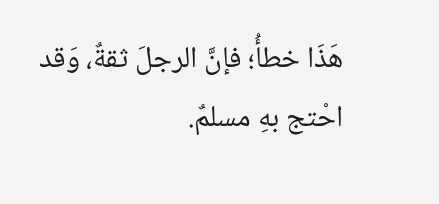هَذَا خطأُ؛ فإنَّ الرجلَ ثقةٌ، وَقد احْتج بهِ مسلمٌ.